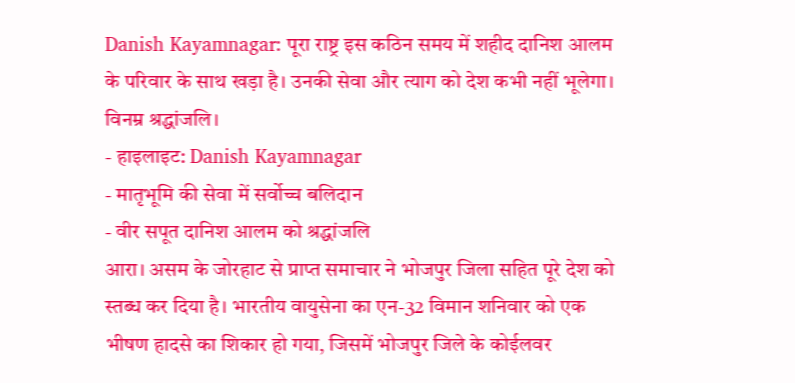Danish Kayamnagar: पूरा राष्ट्र इस कठिन समय में शहीद दानिश आलम के परिवार के साथ खड़ा है। उनकी सेवा और त्याग को देश कभी नहीं भूलेगा। विनम्र श्रद्धांजलि।
- हाइलाइट: Danish Kayamnagar
- मातृभूमि की सेवा में सर्वोच्च बलिदान
- वीर सपूत दानिश आलम को श्रद्धांजलि
आरा। असम के जोरहाट से प्राप्त समाचार ने भोजपुर जिला सहित पूरे देश को स्तब्ध कर दिया है। भारतीय वायुसेना का एन-32 विमान शनिवार को एक भीषण हादसे का शिकार हो गया, जिसमें भोजपुर जिले के कोईलवर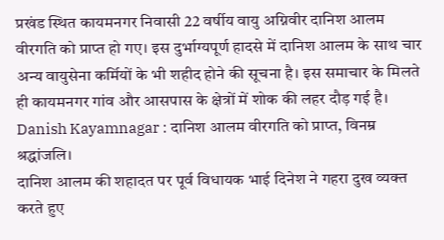प्रखंड स्थित कायमनगर निवासी 22 वर्षीय वायु अग्निवीर दानिश आलम वीरगति को प्राप्त हो गए। इस दुर्भाग्यपूर्ण हादसे में दानिश आलम के साथ चार अन्य वायुसेना कर्मियों के भी शहीद होने की सूचना है। इस समाचार के मिलते ही कायमनगर गांव और आसपास के क्षेत्रों में शोक की लहर दौड़ गई है।
Danish Kayamnagar : दानिश आलम वीरगति को प्राप्त, विनम्र श्रद्धांजलि।
दानिश आलम की शहादत पर पूर्व विधायक भाई दिनेश ने गहरा दुख व्यक्त करते हुए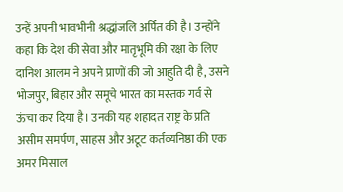उन्हें अपनी भावभीनी श्रद्धांजलि अर्पित की है। उन्होंने कहा कि देश की सेवा और मातृभूमि की रक्षा के लिए दानिश आलम ने अपने प्राणों की जो आहुति दी है, उसने भोजपुर, बिहार और समूचे भारत का मस्तक गर्व से ऊंचा कर दिया है। उनकी यह शहादत राष्ट्र के प्रति असीम समर्पण, साहस और अटूट कर्तव्यनिष्ठा की एक अमर मिसाल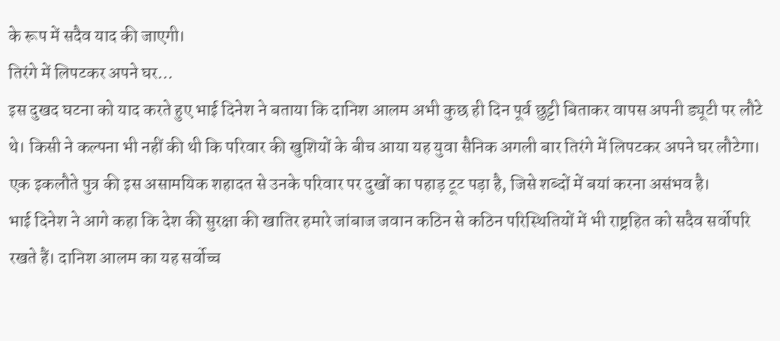के रूप में सदैव याद की जाएगी।
तिरंगे में लिपटकर अपने घर…
इस दुखद घटना को याद करते हुए भाई दिनेश ने बताया कि दानिश आलम अभी कुछ ही दिन पूर्व छुट्टी बिताकर वापस अपनी ड्यूटी पर लौटे थे। किसी ने कल्पना भी नहीं की थी कि परिवार की खुशियों के बीच आया यह युवा सैनिक अगली बार तिरंगे में लिपटकर अपने घर लौटेगा। एक इकलौते पुत्र की इस असामयिक शहादत से उनके परिवार पर दुखों का पहाड़ टूट पड़ा है, जिसे शब्दों में बयां करना असंभव है।
भाई दिनेश ने आगे कहा कि देश की सुरक्षा की खातिर हमारे जांबाज जवान कठिन से कठिन परिस्थितियों में भी राष्ट्रहित को सदैव सर्वोपरि रखते हैं। दानिश आलम का यह सर्वोच्च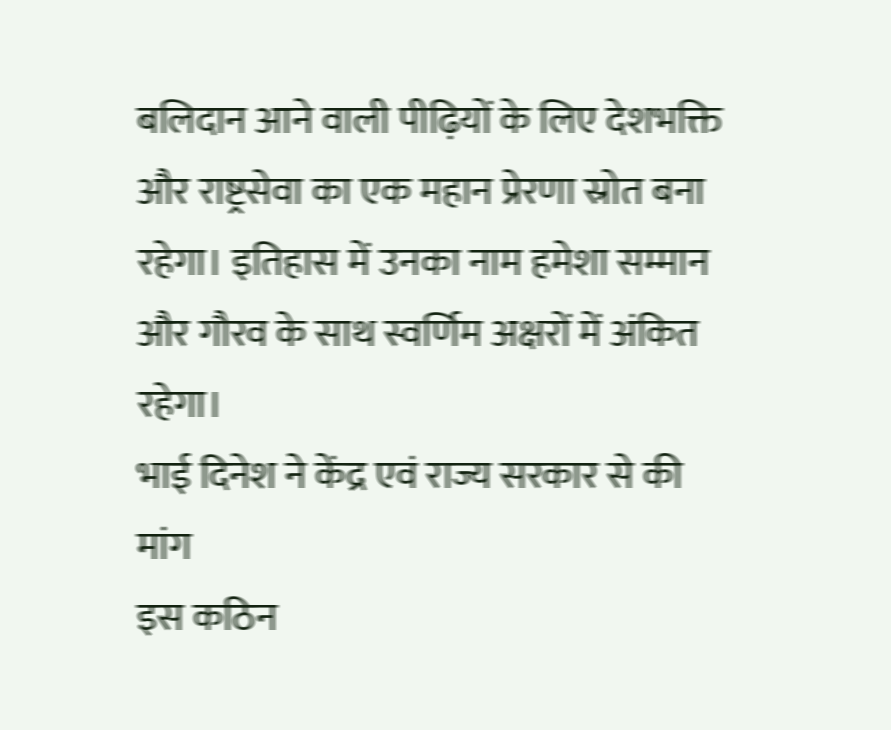बलिदान आने वाली पीढ़ियों के लिए देशभक्ति और राष्ट्रसेवा का एक महान प्रेरणा स्रोत बना रहेगा। इतिहास में उनका नाम हमेशा सम्मान और गौरव के साथ स्वर्णिम अक्षरों में अंकित रहेगा।
भाई दिनेश ने केंद्र एवं राज्य सरकार से की मांग
इस कठिन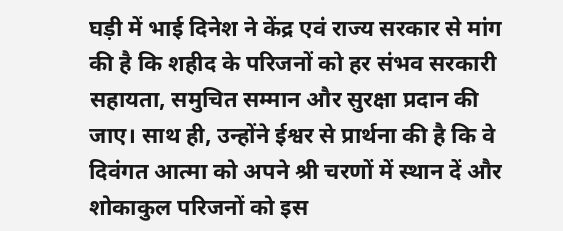घड़ी में भाई दिनेश ने केंद्र एवं राज्य सरकार से मांग की है कि शहीद के परिजनों को हर संभव सरकारी सहायता, समुचित सम्मान और सुरक्षा प्रदान की जाए। साथ ही, उन्होंने ईश्वर से प्रार्थना की है कि वे दिवंगत आत्मा को अपने श्री चरणों में स्थान दें और शोकाकुल परिजनों को इस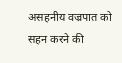असहनीय वज्रपात को सहन करने की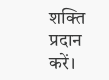शक्ति प्रदान करें।